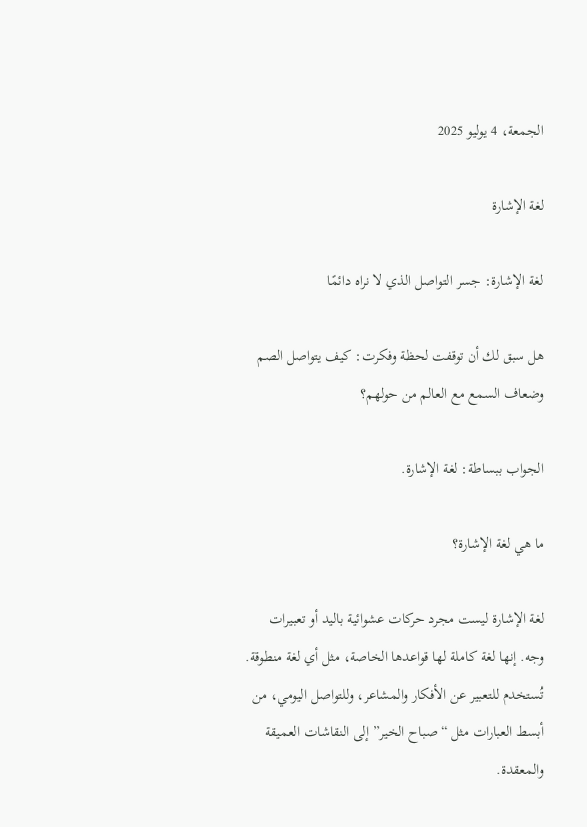الجمعة، 4 يوليو 2025

لغة الإشارة

لغة الإشارة: جسر التواصل الذي لا نراه دائمًا

هل سبق لك أن توقفت لحظة وفكرت: كيف يتواصل الصم وضعاف السمع مع العالم من حولهم؟

الجواب ببساطة: لغة الإشارة.

ما هي لغة الإشارة؟

لغة الإشارة ليست مجرد حركات عشوائية باليد أو تعبيرات وجه. إنها لغة كاملة لها قواعدها الخاصة، مثل أي لغة منطوقة. تُستخدم للتعبير عن الأفكار والمشاعر، وللتواصل اليومي، من أبسط العبارات مثل “صباح الخير” إلى النقاشات العميقة والمعقدة.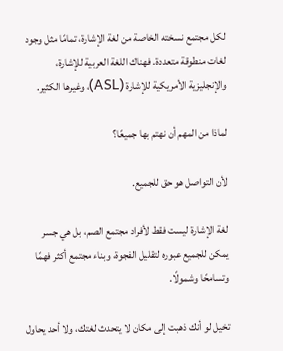لكل مجتمع نسخته الخاصة من لغة الإشارة، تمامًا مثل وجود لغات منطوقة متعددة. فهناك اللغة العربية للإشارة، والإنجليزية الأمريكية للإشارة (ASL)، وغيرها الكثير.

لماذا من المهم أن نهتم بها جميعًا؟

لأن التواصل هو حق للجميع.

لغة الإشارة ليست فقط لأفراد مجتمع الصم، بل هي جسر يمكن للجميع عبوره لتقليل الفجوة، وبناء مجتمع أكثر فهمًا وتسامحًا وشمولًا.

تخيل لو أنك ذهبت إلى مكان لا يتحدث لغتك، ولا أحد يحاول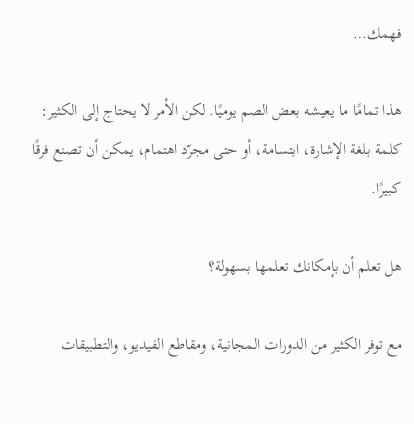فهمك…

هذا تمامًا ما يعيشه بعض الصم يوميًا. لكن الأمر لا يحتاج إلى الكثير: كلمة بلغة الإشارة، ابتسامة، أو حتى مجرّد اهتمام، يمكن أن تصنع فرقًا كبيرًا.

هل تعلم أن بإمكانك تعلمها بسهولة؟

مع توفر الكثير من الدورات المجانية، ومقاطع الفيديو، والتطبيقات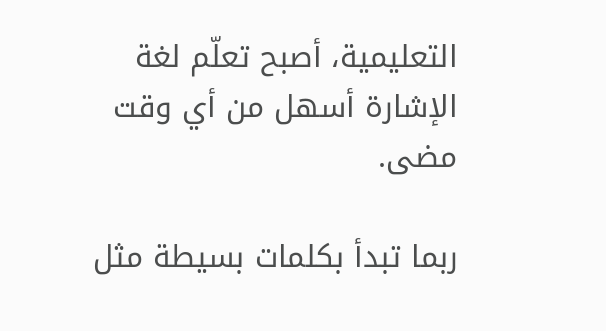التعليمية، أصبح تعلّم لغة الإشارة أسهل من أي وقت مضى.

ربما تبدأ بكلمات بسيطة مثل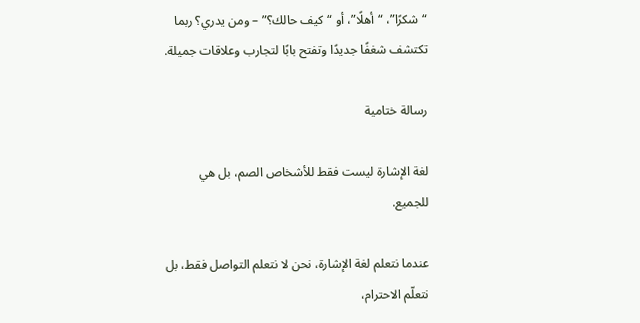“شكرًا”، “أهلًا”، أو “كيف حالك؟” – ومن يدري؟ ربما تكتشف شغفًا جديدًا وتفتح بابًا لتجارب وعلاقات جميلة.

رسالة ختامية

لغة الإشارة ليست فقط للأشخاص الصم، بل هي للجميع.

عندما نتعلم لغة الإشارة، نحن لا نتعلم التواصل فقط، بل نتعلّم الاحترام،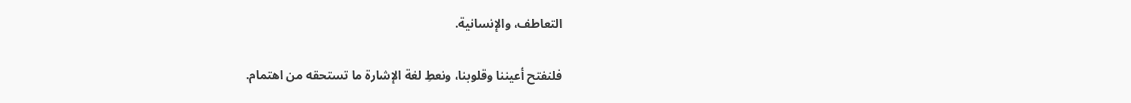التعاطف، والإنسانية.

فلنفتح أعيننا وقلوبنا، ونعطِ لغة الإشارة ما تستحقه من اهتمام.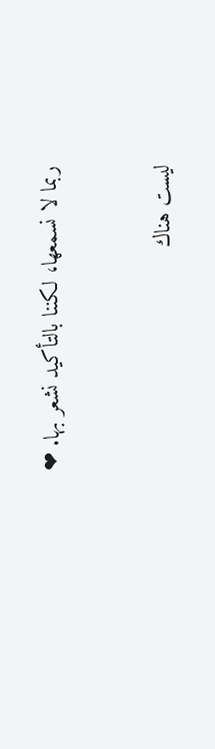ربما لا نسمعها، لكننا بالتأكيد نشعر بها. ❤


ليست هناك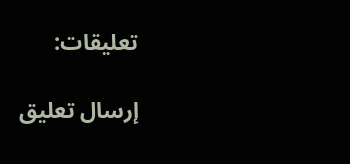تعليقات:

إرسال تعليق